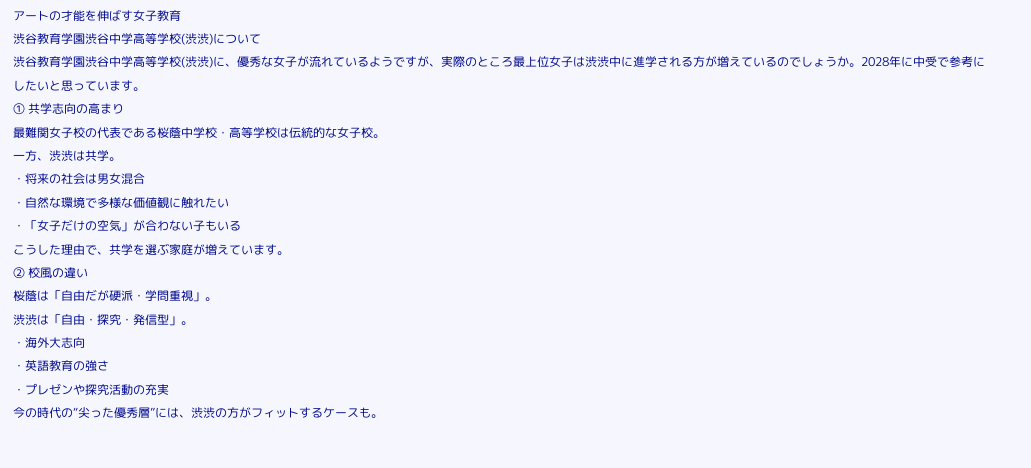アートの才能を伸ばす女子教育
渋谷教育学園渋谷中学高等学校(渋渋)について
渋谷教育学園渋谷中学高等学校(渋渋)に、優秀な女子が流れているようですが、実際のところ最上位女子は渋渋中に進学される方が増えているのでしょうか。2028年に中受で参考にしたいと思っています。
① 共学志向の高まり
最難関女子校の代表である桜蔭中学校・高等学校は伝統的な女子校。
一方、渋渋は共学。
・将来の社会は男女混合
・自然な環境で多様な価値観に触れたい
・「女子だけの空気」が合わない子もいる
こうした理由で、共学を選ぶ家庭が増えています。
② 校風の違い
桜蔭は「自由だが硬派・学問重視」。
渋渋は「自由・探究・発信型」。
・海外大志向
・英語教育の強さ
・プレゼンや探究活動の充実
今の時代の“尖った優秀層”には、渋渋の方がフィットするケースも。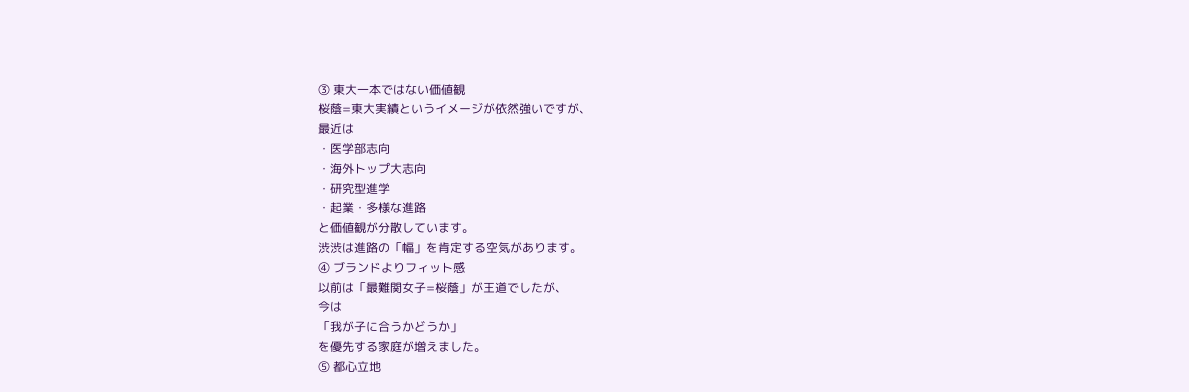③ 東大一本ではない価値観
桜蔭=東大実績というイメージが依然強いですが、
最近は
・医学部志向
・海外トップ大志向
・研究型進学
・起業・多様な進路
と価値観が分散しています。
渋渋は進路の「幅」を肯定する空気があります。
④ ブランドよりフィット感
以前は「最難関女子=桜蔭」が王道でしたが、
今は
「我が子に合うかどうか」
を優先する家庭が増えました。
⑤ 都心立地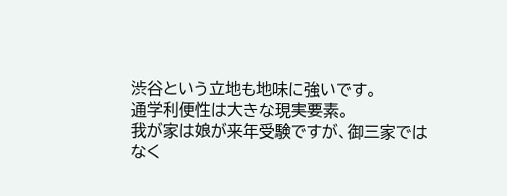渋谷という立地も地味に強いです。
通学利便性は大きな現実要素。
我が家は娘が来年受験ですが、御三家ではなく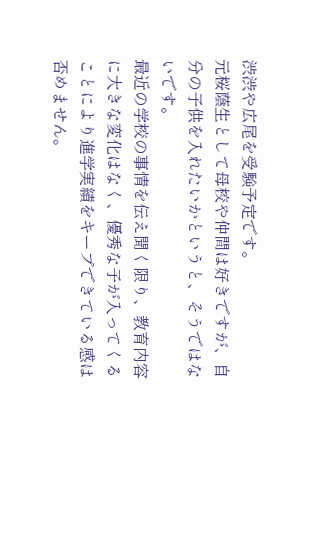渋渋や広尾を受験予定です。
元桜蔭生として母校や仲間は好きですが、自分の子供を入れたいかというと、そうではないです。
最近の学校の事情を伝え聞く限り、教育内容に大きな変化はなく、優秀な子が入ってくることにより進学実績をキープできている感は否めません。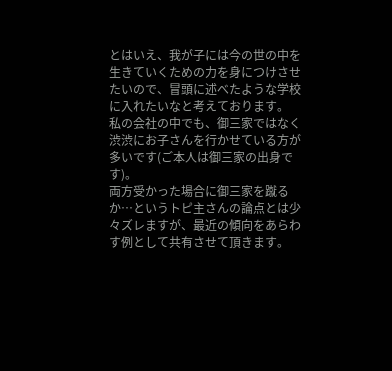とはいえ、我が子には今の世の中を生きていくための力を身につけさせたいので、冒頭に述べたような学校に入れたいなと考えております。
私の会社の中でも、御三家ではなく渋渋にお子さんを行かせている方が多いです(ご本人は御三家の出身です)。
両方受かった場合に御三家を蹴るか…というトピ主さんの論点とは少々ズレますが、最近の傾向をあらわす例として共有させて頂きます。